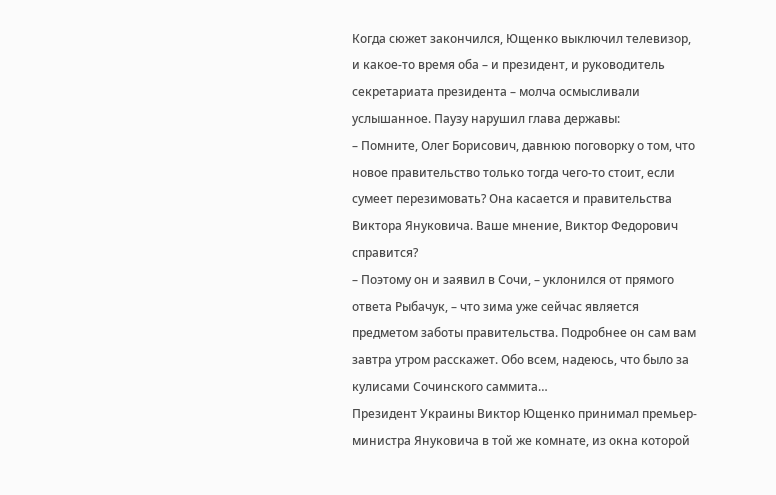Когда сюжет закончился, Ющенко выключил телевизор, и какое-то время оба – и президент, и руководитель секретариата президента – молча осмысливали услышанное. Паузу нарушил глава державы:
– Помните, Олег Борисович, давнюю поговорку о том, что новое правительство только тогда чего-то стоит, если сумеет перезимовать? Она касается и правительства Виктора Януковича. Ваше мнение, Виктор Федорович справится?
– Поэтому он и заявил в Сочи, – уклонился от прямого ответа Рыбачук, – что зима уже сейчас является предметом заботы правительства. Подробнее он сам вам завтра утром расскажет. Обо всем, надеюсь, что было за кулисами Сочинского саммита…
Президент Украины Виктор Ющенко принимал премьер-министра Януковича в той же комнате, из окна которой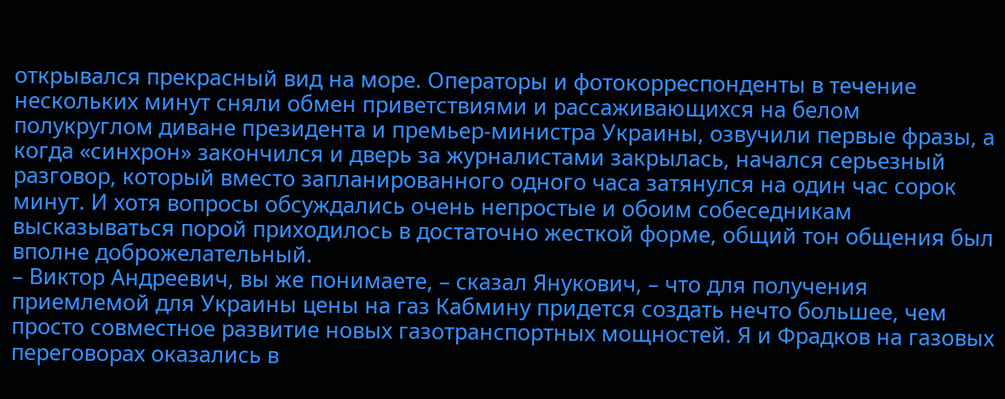открывался прекрасный вид на море. Операторы и фотокорреспонденты в течение нескольких минут сняли обмен приветствиями и рассаживающихся на белом полукруглом диване президента и премьер-министра Украины, озвучили первые фразы, а когда «синхрон» закончился и дверь за журналистами закрылась, начался серьезный разговор, который вместо запланированного одного часа затянулся на один час сорок минут. И хотя вопросы обсуждались очень непростые и обоим собеседникам высказываться порой приходилось в достаточно жесткой форме, общий тон общения был вполне доброжелательный.
– Виктор Андреевич, вы же понимаете, – сказал Янукович, – что для получения приемлемой для Украины цены на газ Кабмину придется создать нечто большее, чем просто совместное развитие новых газотранспортных мощностей. Я и Фрадков на газовых переговорах оказались в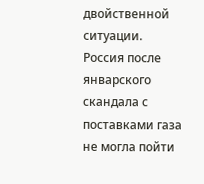двойственной ситуации. Россия после январского скандала с поставками газа не могла пойти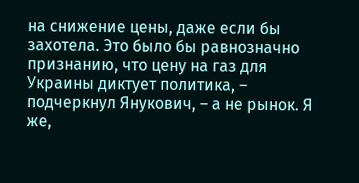на снижение цены, даже если бы захотела. Это было бы равнозначно признанию, что цену на газ для Украины диктует политика, – подчеркнул Янукович, – а не рынок. Я же,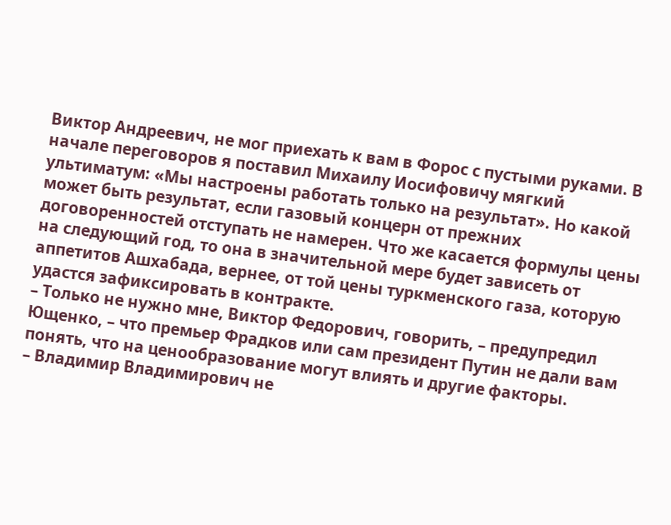Виктор Андреевич, не мог приехать к вам в Форос с пустыми руками. В начале переговоров я поставил Михаилу Иосифовичу мягкий ультиматум: «Мы настроены работать только на результат». Но какой может быть результат, если газовый концерн от прежних договоренностей отступать не намерен. Что же касается формулы цены на следующий год, то она в значительной мере будет зависеть от аппетитов Ашхабада, вернее, от той цены туркменского газа, которую удастся зафиксировать в контракте.
– Только не нужно мне, Виктор Федорович, говорить, – предупредил Ющенко, – что премьер Фрадков или сам президент Путин не дали вам понять, что на ценообразование могут влиять и другие факторы.
– Владимир Владимирович не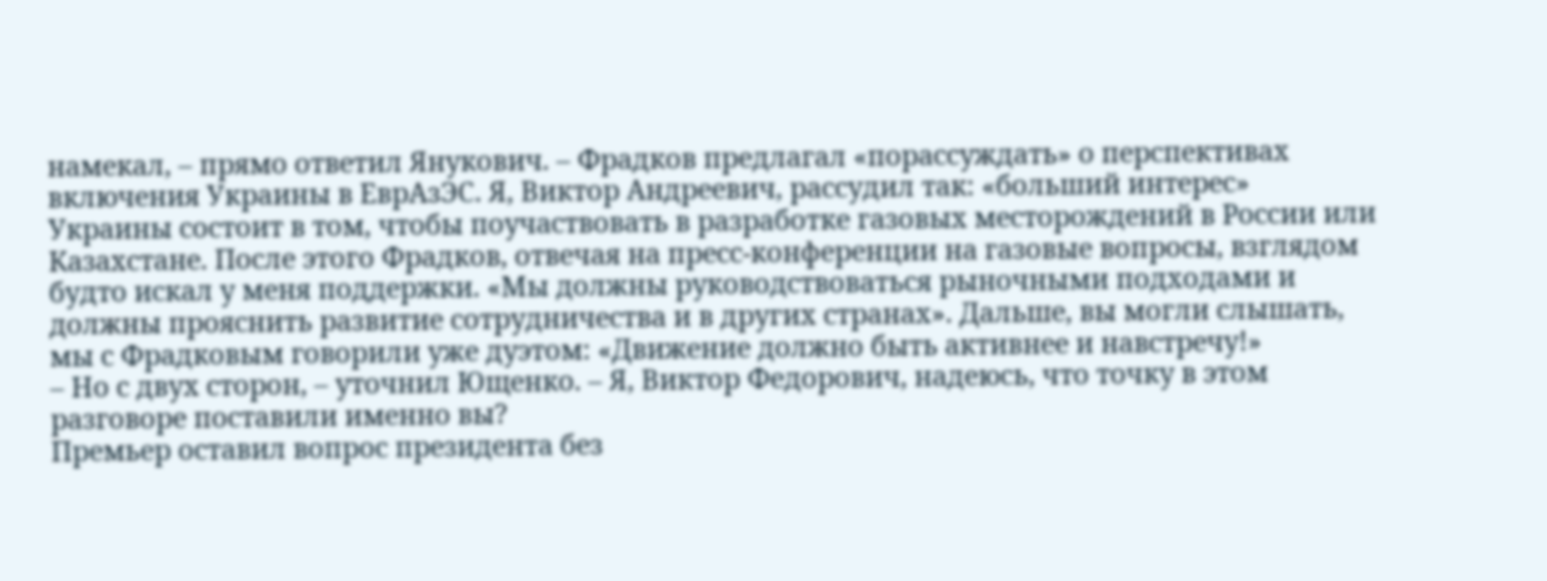намекал, – прямо ответил Янукович. – Фрадков предлагал «порассуждать» о перспективах включения Украины в ЕврАзЭС. Я, Виктор Андреевич, рассудил так: «больший интерес» Украины состоит в том, чтобы поучаствовать в разработке газовых месторождений в России или Казахстане. После этого Фрадков, отвечая на пресс-конференции на газовые вопросы, взглядом будто искал у меня поддержки. «Мы должны руководствоваться рыночными подходами и должны прояснить развитие сотрудничества и в других странах». Дальше, вы могли слышать, мы с Фрадковым говорили уже дуэтом: «Движение должно быть активнее и навстречу!»
– Но с двух сторон, – уточнил Ющенко. – Я, Виктор Федорович, надеюсь, что точку в этом разговоре поставили именно вы?
Премьер оставил вопрос президента без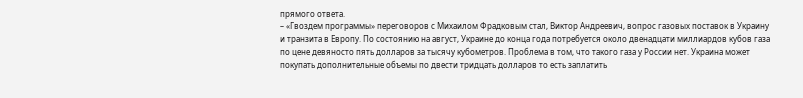прямого ответа.
– «Гвоздем программы» переговоров с Михаилом Фрадковым стал, Виктор Андреевич, вопрос газовых поставок в Украину и транзита в Европу. По состоянию на август, Украине до конца года потребуется около двенадцати миллиардов кубов газа по цене девяносто пять долларов за тысячу кубометров. Проблема в том, что такого газа у России нет. Украина может покупать дополнительные объемы по двести тридцать долларов то есть заплатить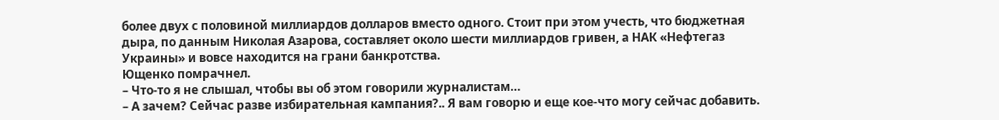более двух с половиной миллиардов долларов вместо одного. Стоит при этом учесть, что бюджетная дыра, по данным Николая Азарова, составляет около шести миллиардов гривен, а НАК «Нефтегаз Украины» и вовсе находится на грани банкротства.
Ющенко помрачнел.
– Что-то я не слышал, чтобы вы об этом говорили журналистам…
– А зачем? Сейчас разве избирательная кампания?.. Я вам говорю и еще кое-что могу сейчас добавить.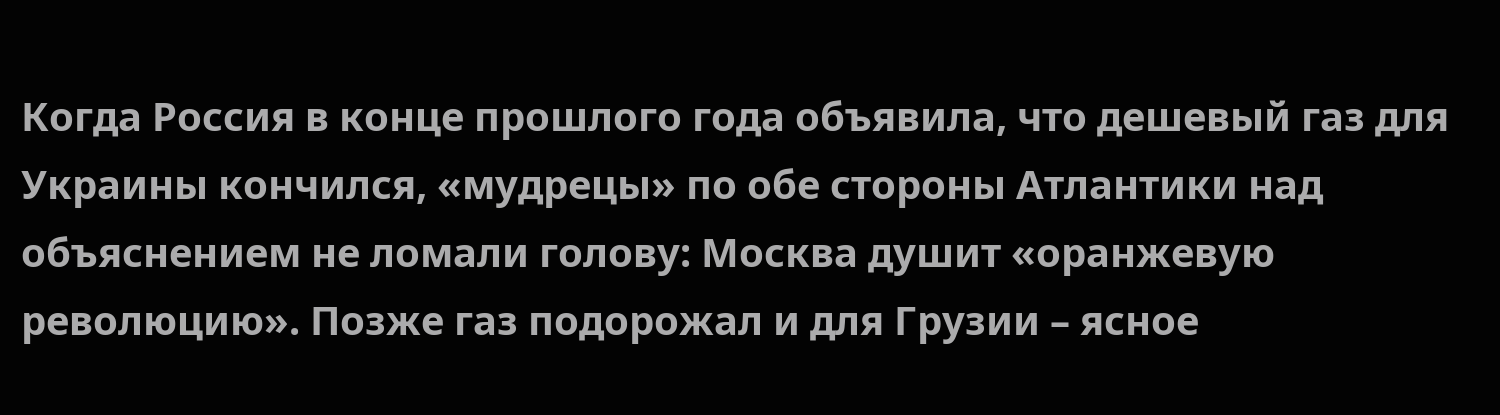Когда Россия в конце прошлого года объявила, что дешевый газ для Украины кончился, «мудрецы» по обе стороны Атлантики над объяснением не ломали голову: Москва душит «оранжевую революцию». Позже газ подорожал и для Грузии – ясное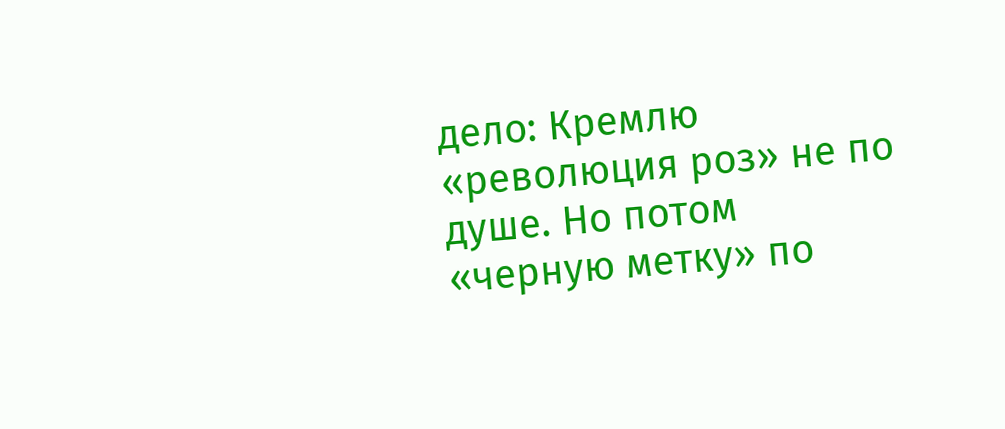дело: Кремлю «революция роз» не по душе. Но потом «черную метку» по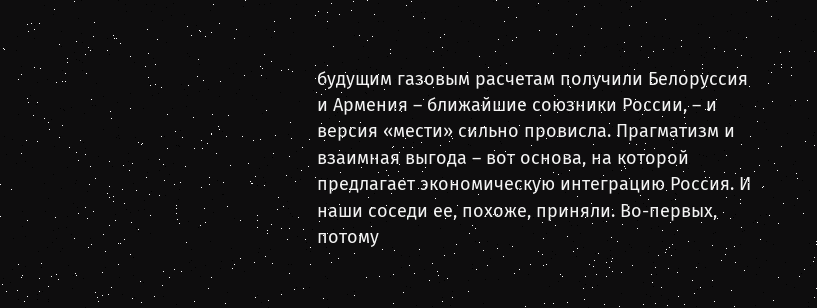будущим газовым расчетам получили Белоруссия и Армения – ближайшие союзники России, – и версия «мести» сильно провисла. Прагматизм и взаимная выгода – вот основа, на которой предлагает экономическую интеграцию Россия. И наши соседи ее, похоже, приняли. Во-первых, потому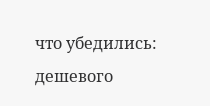что убедились: дешевого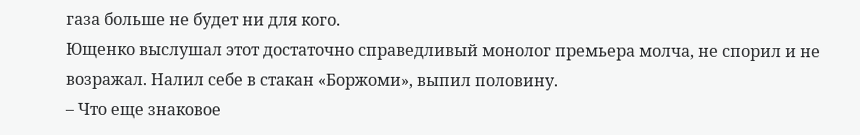газа больше не будет ни для кого.
Ющенко выслушал этот достаточно справедливый монолог премьера молча, не спорил и не возражал. Налил себе в стакан «Боржоми», выпил половину.
– Что еще знаковое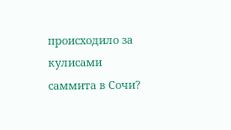происходило за кулисами саммита в Сочи?